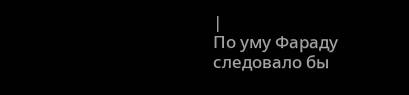|
По уму Фараду следовало бы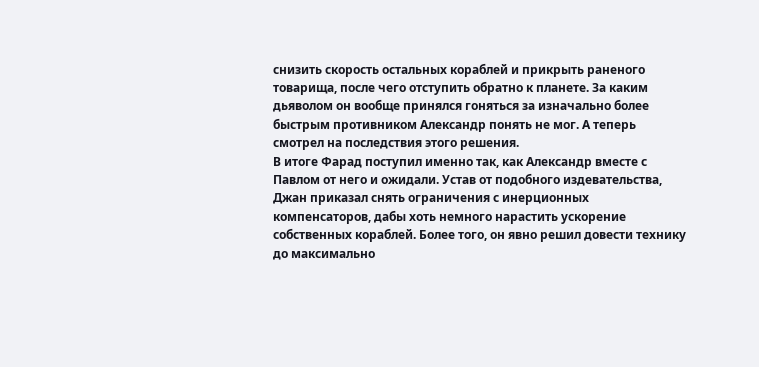снизить скорость остальных кораблей и прикрыть раненого товарища, после чего отступить обратно к планете. За каким дьяволом он вообще принялся гоняться за изначально более быстрым противником Александр понять не мог. А теперь смотрел на последствия этого решения.
В итоге Фарад поступил именно так, как Александр вместе с Павлом от него и ожидали. Устав от подобного издевательства, Джан приказал снять ограничения с инерционных компенсаторов, дабы хоть немного нарастить ускорение собственных кораблей. Более того, он явно решил довести технику до максимально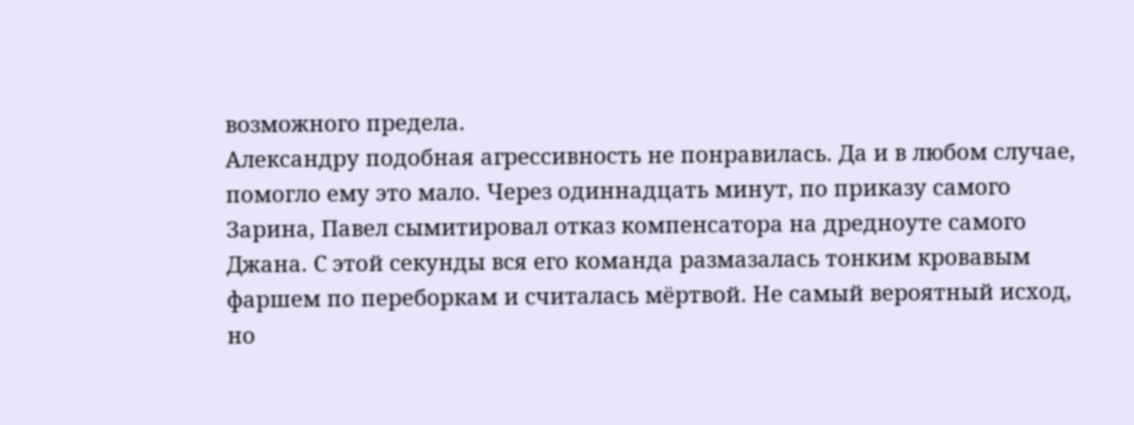возможного предела.
Александру подобная агрессивность не понравилась. Да и в любом случае, помогло ему это мало. Через одиннадцать минут, по приказу самого Зарина, Павел сымитировал отказ компенсатора на дредноуте самого Джана. С этой секунды вся его команда размазалась тонким кровавым фаршем по переборкам и считалась мёртвой. Не самый вероятный исход, но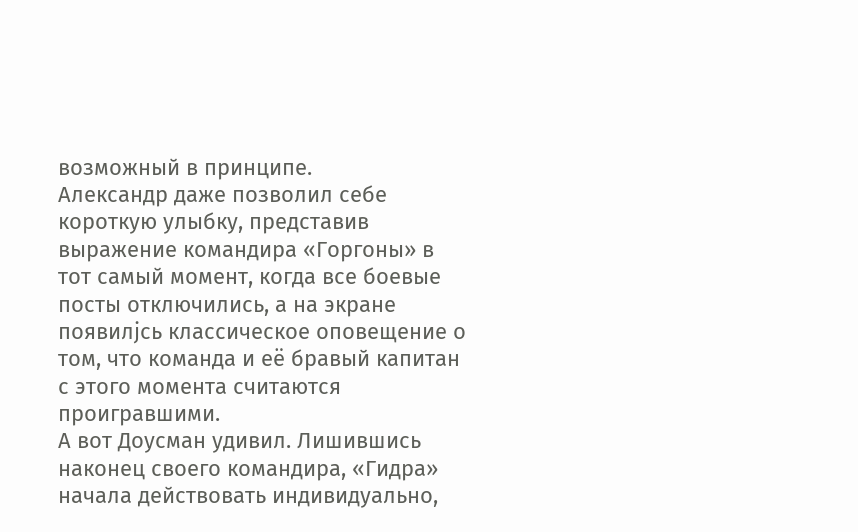возможный в принципе.
Александр даже позволил себе короткую улыбку, представив выражение командира «Горгоны» в тот самый момент, когда все боевые посты отключились, а на экране появилjсь классическое оповещение о том, что команда и её бравый капитан с этого момента считаются проигравшими.
А вот Доусман удивил. Лишившись наконец своего командира, «Гидра» начала действовать индивидуально,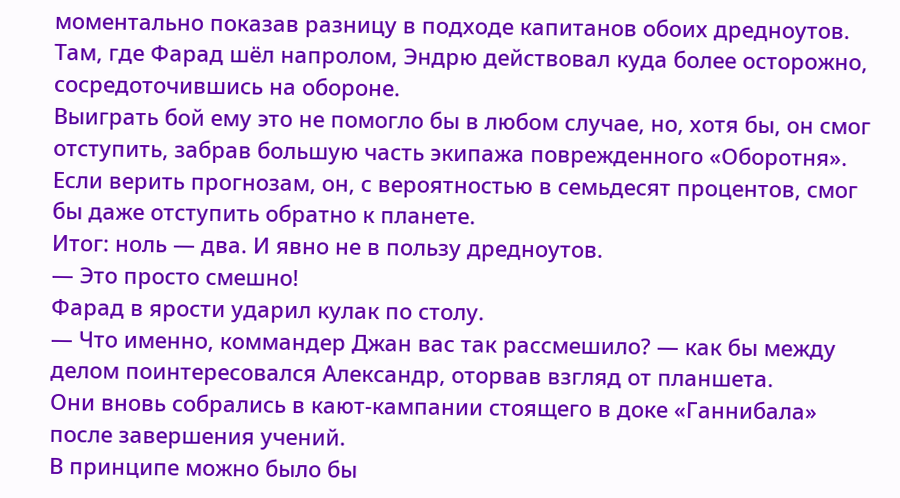моментально показав разницу в подходе капитанов обоих дредноутов. Там, где Фарад шёл напролом, Эндрю действовал куда более осторожно, сосредоточившись на обороне.
Выиграть бой ему это не помогло бы в любом случае, но, хотя бы, он смог отступить, забрав большую часть экипажа поврежденного «Оборотня». Если верить прогнозам, он, с вероятностью в семьдесят процентов, смог бы даже отступить обратно к планете.
Итог: ноль — два. И явно не в пользу дредноутов.
— Это просто смешно!
Фарад в ярости ударил кулак по столу.
— Что именно, коммандер Джан вас так рассмешило? — как бы между делом поинтересовался Александр, оторвав взгляд от планшета.
Они вновь собрались в кают-кампании стоящего в доке «Ганнибала» после завершения учений.
В принципе можно было бы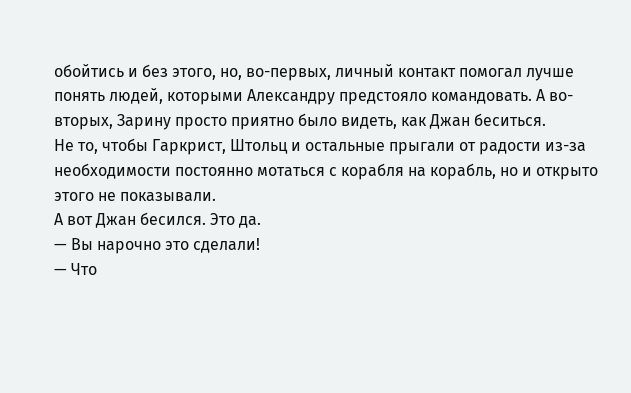обойтись и без этого, но, во-первых, личный контакт помогал лучше понять людей, которыми Александру предстояло командовать. А во-вторых, Зарину просто приятно было видеть, как Джан беситься.
Не то, чтобы Гаркрист, Штольц и остальные прыгали от радости из-за необходимости постоянно мотаться с корабля на корабль, но и открыто этого не показывали.
А вот Джан бесился. Это да.
— Вы нарочно это сделали!
— Что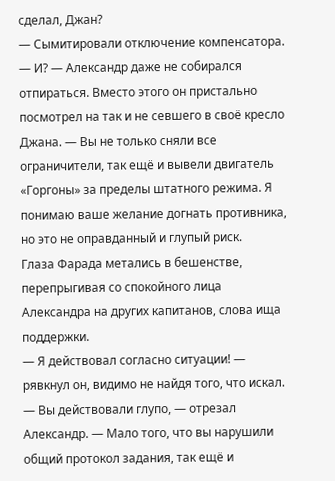сделал, Джан?
— Сымитировали отключение компенсатора.
— И? — Александр даже не собирался отпираться. Вместо этого он пристально посмотрел на так и не севшего в своё кресло Джана. — Вы не только сняли все ограничители, так ещё и вывели двигатель «Горгоны» за пределы штатного режима. Я понимаю ваше желание догнать противника, но это не оправданный и глупый риск.
Глаза Фарада метались в бешенстве, перепрыгивая со спокойного лица Александра на других капитанов, слова ища поддержки.
— Я действовал согласно ситуации! — рявкнул он, видимо не найдя того, что искал.
— Вы действовали глупо, — отрезал Александр. — Мало того, что вы нарушили общий протокол задания, так ещё и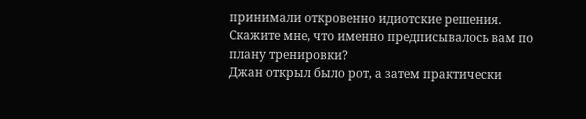принимали откровенно идиотские решения. Скажите мне, что именно предписывалось вам по плану тренировки?
Джан открыл было рот, а затем практически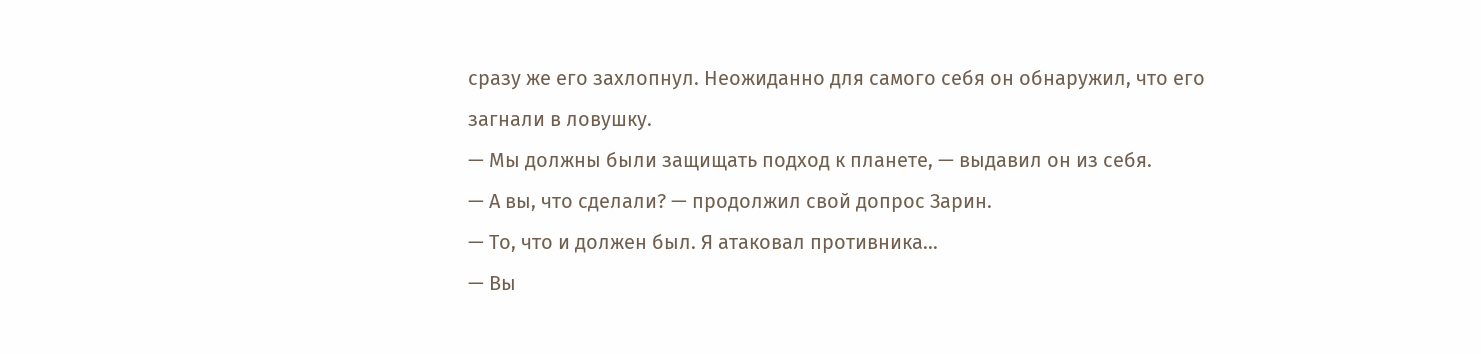сразу же его захлопнул. Неожиданно для самого себя он обнаружил, что его загнали в ловушку.
— Мы должны были защищать подход к планете, — выдавил он из себя.
— А вы, что сделали? — продолжил свой допрос Зарин.
— То, что и должен был. Я атаковал противника…
— Вы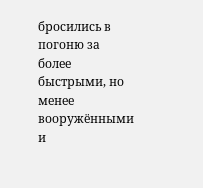бросились в погоню за более быстрыми, но менее вооружёнными и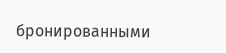бронированными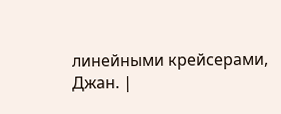линейными крейсерами, Джан. |